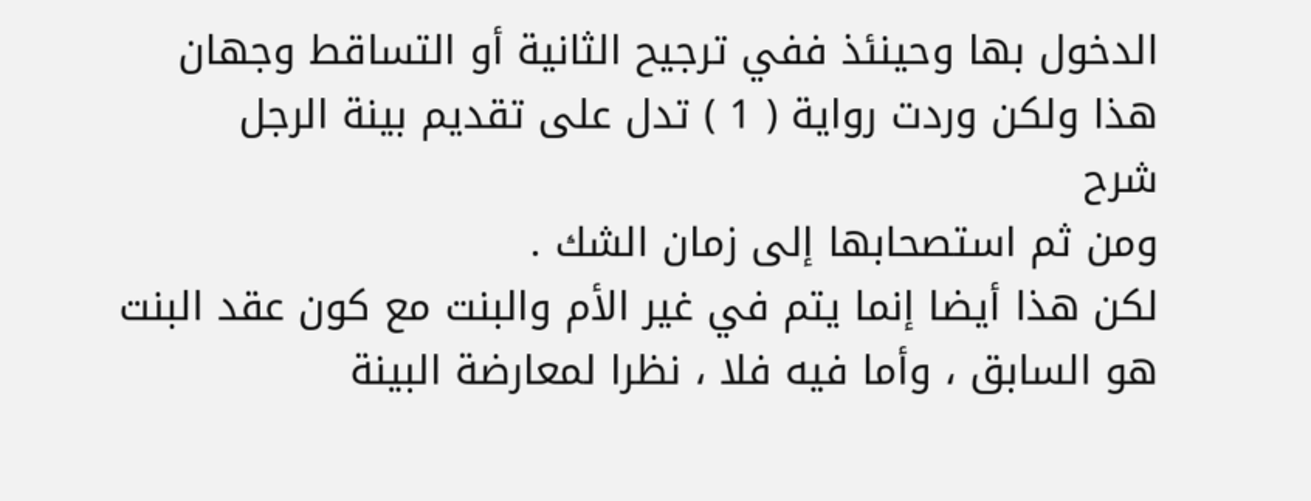الدخول بها وحينئذ ففي ترجيح الثانية أو التساقط وجهان
هذا ولكن وردت رواية ( 1 ) تدل على تقديم بينة الرجل
شرح
ومن ثم استصحابها إلى زمان الشك .
لكن هذا أيضا إنما يتم في غير الأم والبنت مع كون عقد البنت
هو السابق ، وأما فيه فلا ، نظرا لمعارضة البينة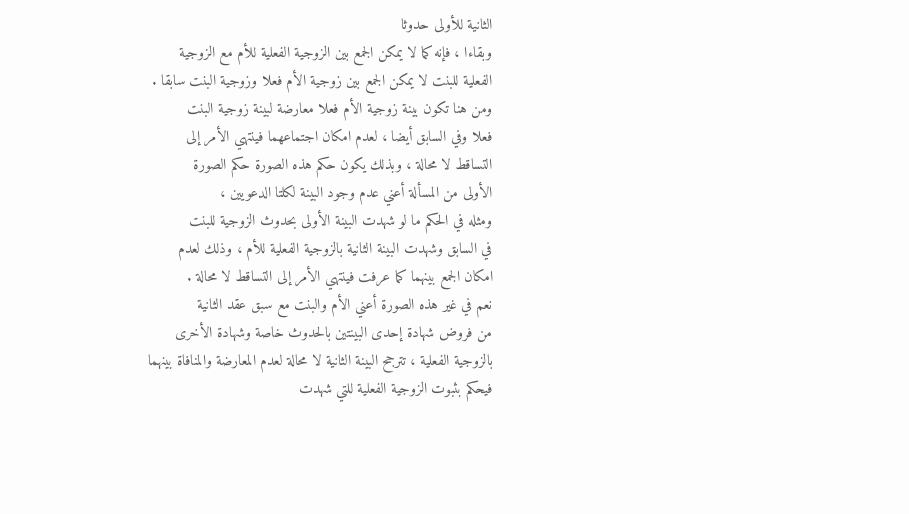الثانية للأولى حدوثا
وبقاءا ، فإنه كما لا يمكن الجمع بين الزوجية الفعلية للأم مع الزوجية
الفعلية للبنت لا يمكن الجمع بين زوجية الأم فعلا وزوجية البنت سابقا .
ومن هنا تكون بينة زوجية الأم فعلا معارضة لبينة زوجية البنت
فعلا وفي السابق أيضا ، لعدم امكان اجتماعهما فينتهي الأمر إلى
التساقط لا محالة ، وبذلك يكون حكم هذه الصورة حكم الصورة
الأولى من المسألة أعني عدم وجود البينة لكلتا الدعويين ،
ومثله في الحكم ما لو شهدت البينة الأولى بحدوث الزوجية للبنت
في السابق وشهدت البينة الثانية بالزوجية الفعلية للأم ، وذلك لعدم
امكان الجمع بينهما كما عرفت فينتهي الأمر إلى التساقط لا محالة .
نعم في غير هذه الصورة أعني الأم والبنت مع سبق عقد الثانية
من فروض شهادة إحدى البينتين بالحدوث خاصة وشهادة الأخرى
بالزوجية الفعلية ، تترجح البينة الثانية لا محالة لعدم المعارضة والمنافاة بينهما
فيحكم بثبوت الزوجية الفعلية للتي شهدت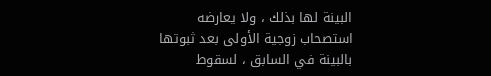البينة لها بذلك ، ولا يعارضه
استصحاب زوجية الأولى بعد ثبوتها بالبينة في السابق ، لسقوط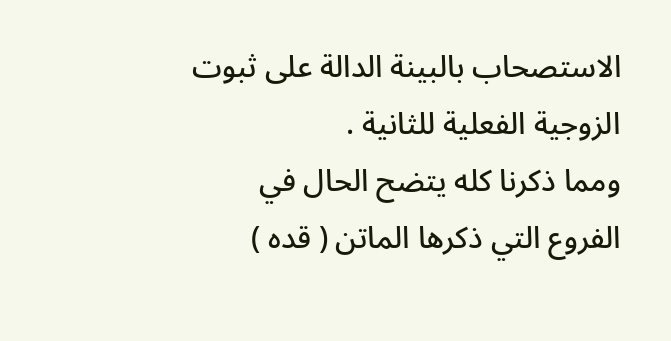الاستصحاب بالبينة الدالة على ثبوت الزوجية الفعلية للثانية .
ومما ذكرنا كله يتضح الحال في الفروع التي ذكرها الماتن ( قده )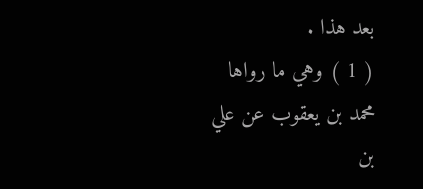بعد هذا .
( 1 ) وهي ما رواها محمد بن يعقوب عن علي بن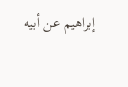إبراهيم عن أبيه